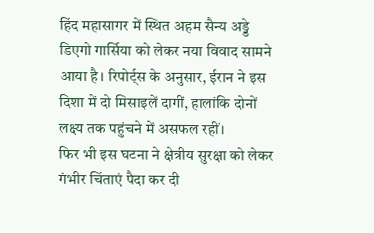हिंद महासागर में स्थित अहम सैन्य अड्डे डिएगो गार्सिया को लेकर नया विवाद सामने आया है। रिपोर्ट्स के अनुसार, ईरान ने इस दिशा में दो मिसाइलें दागीं, हालांकि दोनों लक्ष्य तक पहुंचने में असफल रहीं।
फिर भी इस घटना ने क्षेत्रीय सुरक्षा को लेकर गंभीर चिंताएं पैदा कर दी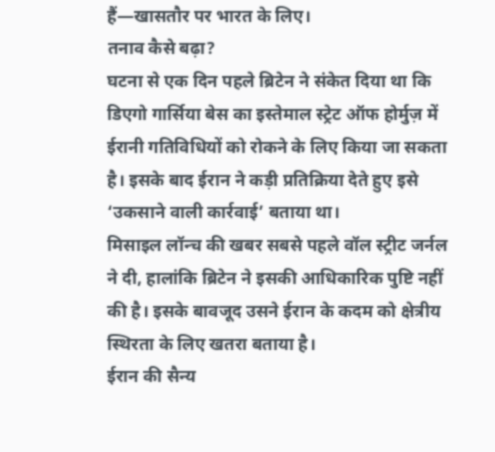हैं—खासतौर पर भारत के लिए।
तनाव कैसे बढ़ा?
घटना से एक दिन पहले ब्रिटेन ने संकेत दिया था कि डिएगो गार्सिया बेस का इस्तेमाल स्ट्रेट ऑफ होर्मुज़ में ईरानी गतिविधियों को रोकने के लिए किया जा सकता है। इसके बाद ईरान ने कड़ी प्रतिक्रिया देते हुए इसे ‘उकसाने वाली कार्रवाई’ बताया था।
मिसाइल लॉन्च की खबर सबसे पहले वॉल स्ट्रीट जर्नल ने दी, हालांकि ब्रिटेन ने इसकी आधिकारिक पुष्टि नहीं की है। इसके बावजूद उसने ईरान के कदम को क्षेत्रीय स्थिरता के लिए खतरा बताया है।
ईरान की सैन्य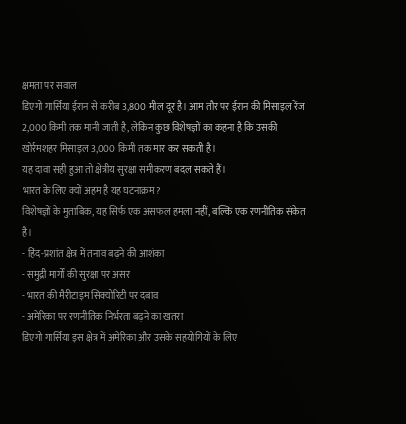क्षमता पर सवाल
डिएगो गार्सिया ईरान से करीब 3,800 मील दूर है। आम तौर पर ईरान की मिसाइल रेंज 2,000 किमी तक मानी जाती है, लेकिन कुछ विशेषज्ञों का कहना है कि उसकी खोर्रमशहर मिसाइल 3,000 किमी तक मार कर सकती है।
यह दावा सही हुआ तो क्षेत्रीय सुरक्षा समीकरण बदल सकते हैं।
भारत के लिए क्यों अहम है यह घटनाक्रम?
विशेषज्ञों के मुताबिक, यह सिर्फ एक असफल हमला नहीं, बल्कि एक रणनीतिक संकेत है।
- हिंद-प्रशांत क्षेत्र में तनाव बढ़ने की आशंका
- समुद्री मार्गों की सुरक्षा पर असर
- भारत की मैरीटाइम सिक्योरिटी पर दबाव
- अमेरिका पर रणनीतिक निर्भरता बढ़ने का खतरा
डिएगो गार्सिया इस क्षेत्र में अमेरिका और उसके सहयोगियों के लिए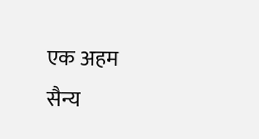एक अहम सैन्य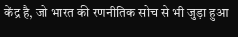केंद्र है, जो भारत की रणनीतिक सोच से भी जुड़ा हुआ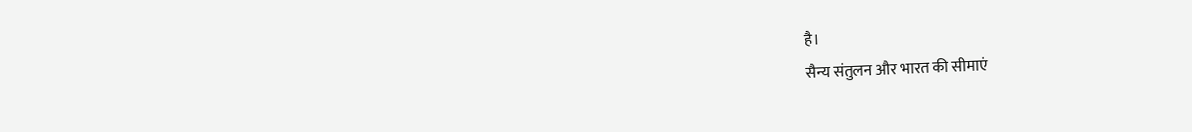है।
सैन्य संतुलन और भारत की सीमाएं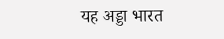यह अड्डा भारत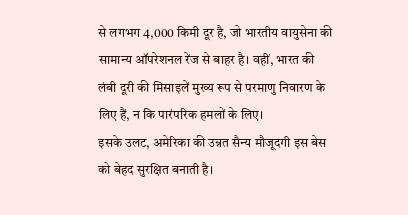से लगभग 4,000 किमी दूर है, जो भारतीय वायुसेना की सामान्य ऑपरेशनल रेंज से बाहर है। वहीं, भारत की लंबी दूरी की मिसाइलें मुख्य रूप से परमाणु निवारण के लिए हैं, न कि पारंपरिक हमलों के लिए।
इसके उलट, अमेरिका की उन्नत सैन्य मौजूदगी इस बेस को बेहद सुरक्षित बनाती है।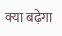क्या बढ़ेगा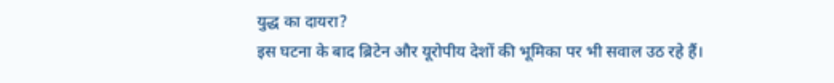युद्ध का दायरा?
इस घटना के बाद ब्रिटेन और यूरोपीय देशों की भूमिका पर भी सवाल उठ रहे हैं।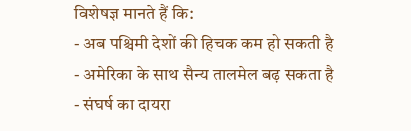विशेषज्ञ मानते हैं कि:
- अब पश्चिमी देशों की हिचक कम हो सकती है
- अमेरिका के साथ सैन्य तालमेल बढ़ सकता है
- संघर्ष का दायरा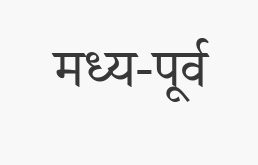मध्य-पूर्व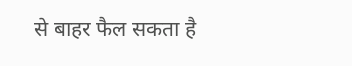से बाहर फैल सकता है